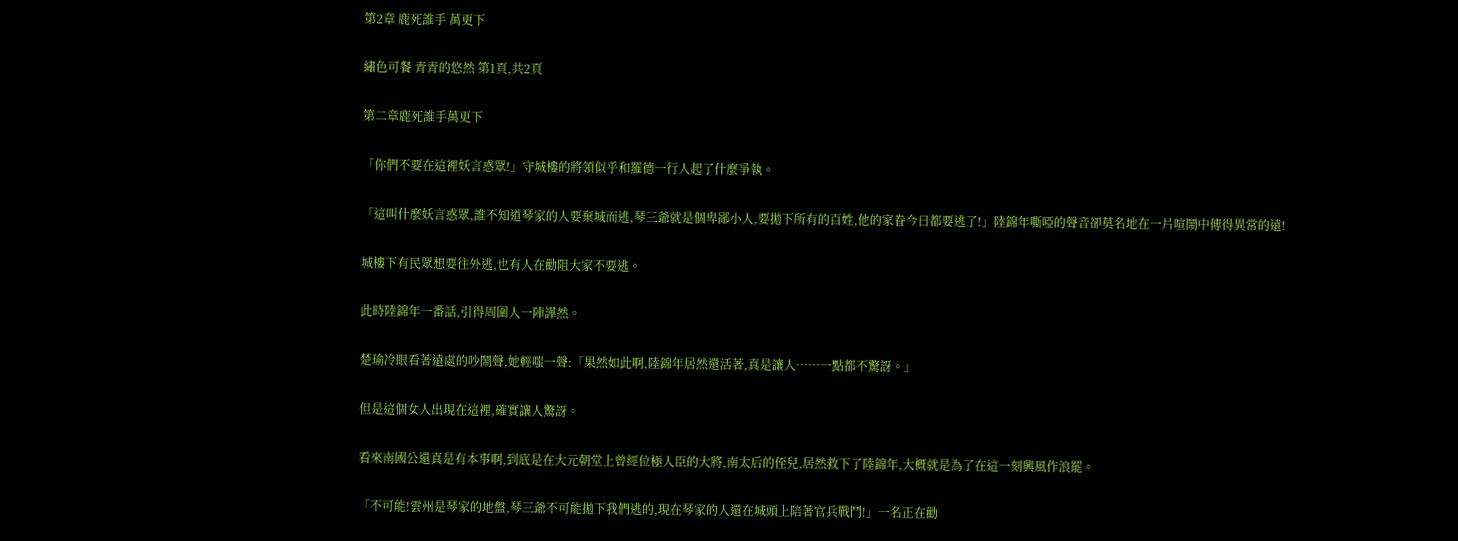第2章 鹿死誰手 萬更下

繡色可餐 青青的悠然 第1頁,共2頁

第二章鹿死誰手萬更下

「你們不要在這裡妖言惑眾!」守城樓的將領似乎和羅德一行人起了什麼爭執。

「這叫什麼妖言惑眾,誰不知道琴家的人要棄城而逃,琴三爺就是個卑鄙小人,要拋下所有的百姓,他的家眷今日都要逃了!」陸錦年嘶啞的聲音卻莫名地在一片喧鬧中傳得異常的遠!

城樓下有民眾想要往外逃,也有人在勸阻大家不要逃。

此時陸錦年一番話,引得周圍人一陣譁然。

楚瑜冷眼看著遠處的吵鬧聲,她輕嗤一聲:「果然如此啊,陸錦年居然還活著,真是讓人……一點都不驚訝。」

但是這個女人出現在這裡,確實讓人驚訝。

看來南國公還真是有本事啊,到底是在大元朝堂上曾經位極人臣的大將,南太后的侄兒,居然救下了陸錦年,大概就是為了在這一刻興風作浪罷。

「不可能!雲州是琴家的地盤,琴三爺不可能拋下我們逃的,現在琴家的人還在城頭上陪著官兵戰鬥!」一名正在勸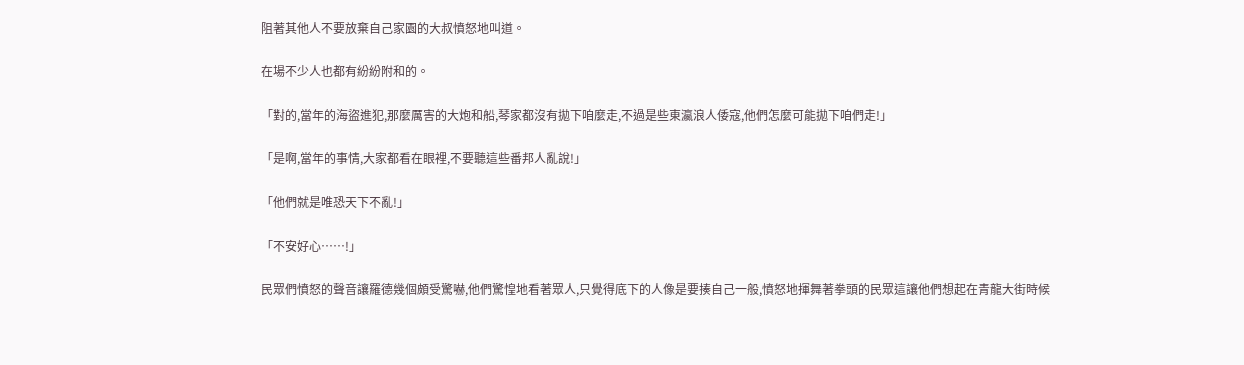阻著其他人不要放棄自己家園的大叔憤怒地叫道。

在場不少人也都有紛紛附和的。

「對的,當年的海盜進犯,那麼厲害的大炮和船,琴家都沒有拋下咱麼走,不過是些東瀛浪人倭寇,他們怎麼可能拋下咱們走!」

「是啊,當年的事情,大家都看在眼裡,不要聽這些番邦人亂說!」

「他們就是唯恐天下不亂!」

「不安好心……!」

民眾們憤怒的聲音讓羅德幾個頗受驚嚇,他們驚惶地看著眾人,只覺得底下的人像是要揍自己一般,憤怒地揮舞著拳頭的民眾這讓他們想起在青龍大街時候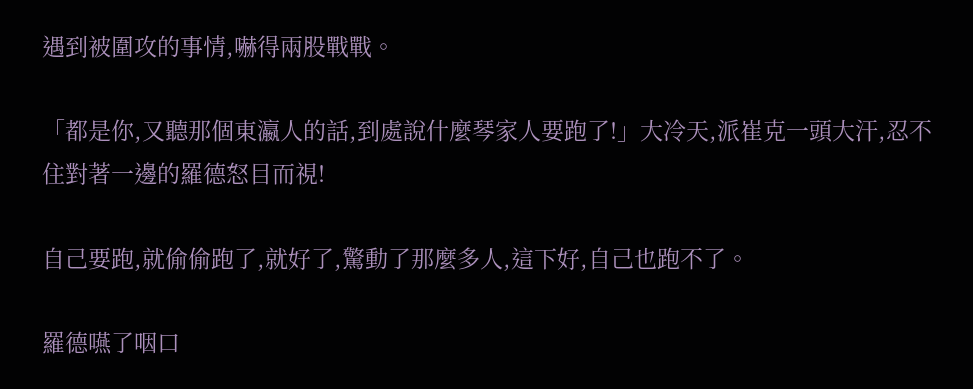遇到被圍攻的事情,嚇得兩股戰戰。

「都是你,又聽那個東瀛人的話,到處說什麼琴家人要跑了!」大冷天,派崔克一頭大汗,忍不住對著一邊的羅德怒目而視!

自己要跑,就偷偷跑了,就好了,驚動了那麼多人,這下好,自己也跑不了。

羅德嚥了咽口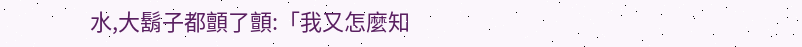水,大鬍子都顫了顫:「我又怎麼知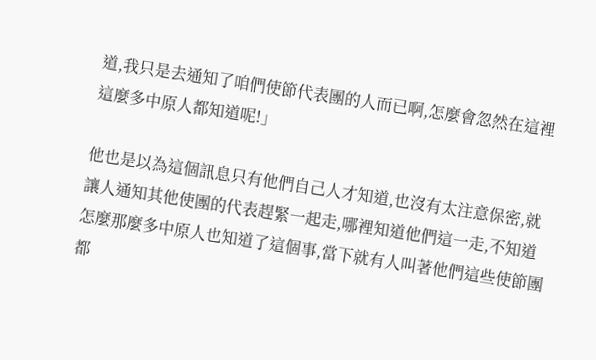道,我只是去通知了咱們使節代表團的人而已啊,怎麼會忽然在這裡這麼多中原人都知道呢!」

他也是以為這個訊息只有他們自己人才知道,也沒有太注意保密,就讓人通知其他使團的代表趕緊一起走,哪裡知道他們這一走,不知道怎麼那麼多中原人也知道了這個事,當下就有人叫著他們這些使節團都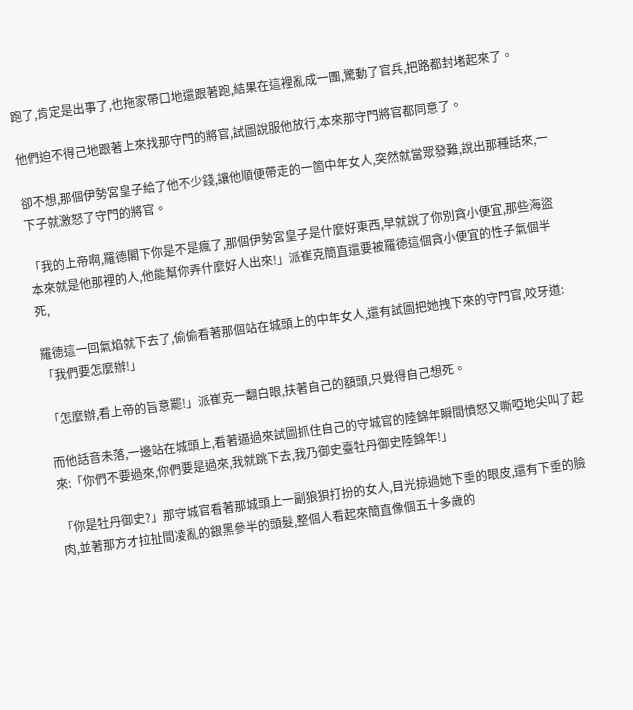跑了,肯定是出事了,也拖家帶口地還跟著跑,結果在這裡亂成一團,驚動了官兵,把路都封堵起來了。

他們迫不得己地跟著上來找那守門的將官,試圖說服他放行,本來那守門將官都同意了。

卻不想,那個伊勢宮皇子給了他不少錢,讓他順便帶走的一箇中年女人,突然就當眾發難,說出那種話來,一下子就激怒了守門的將官。

「我的上帝啊,羅德閣下你是不是瘋了,那個伊勢宮皇子是什麼好東西,早就說了你別貪小便宜,那些海盜本來就是他那裡的人,他能幫你弄什麼好人出來!」派崔克簡直還要被羅德這個貪小便宜的性子氣個半死,

羅德這一回氣焰就下去了,偷偷看著那個站在城頭上的中年女人,還有試圖把她拽下來的守門官,咬牙道:「我們要怎麼辦!」

「怎麼辦,看上帝的旨意罷!」派崔克一翻白眼,扶著自己的額頭,只覺得自己想死。

而他話音未落,一邊站在城頭上,看著逼過來試圖抓住自己的守城官的陸錦年瞬間憤怒又嘶啞地尖叫了起來:「你們不要過來,你們要是過來,我就跳下去,我乃御史臺牡丹御史陸錦年!」

「你是牡丹御史?」那守城官看著那城頭上一副狼狽打扮的女人,目光掠過她下垂的眼皮,還有下垂的臉肉,並著那方才拉扯間凌亂的銀黑參半的頭髮,整個人看起來簡直像個五十多歲的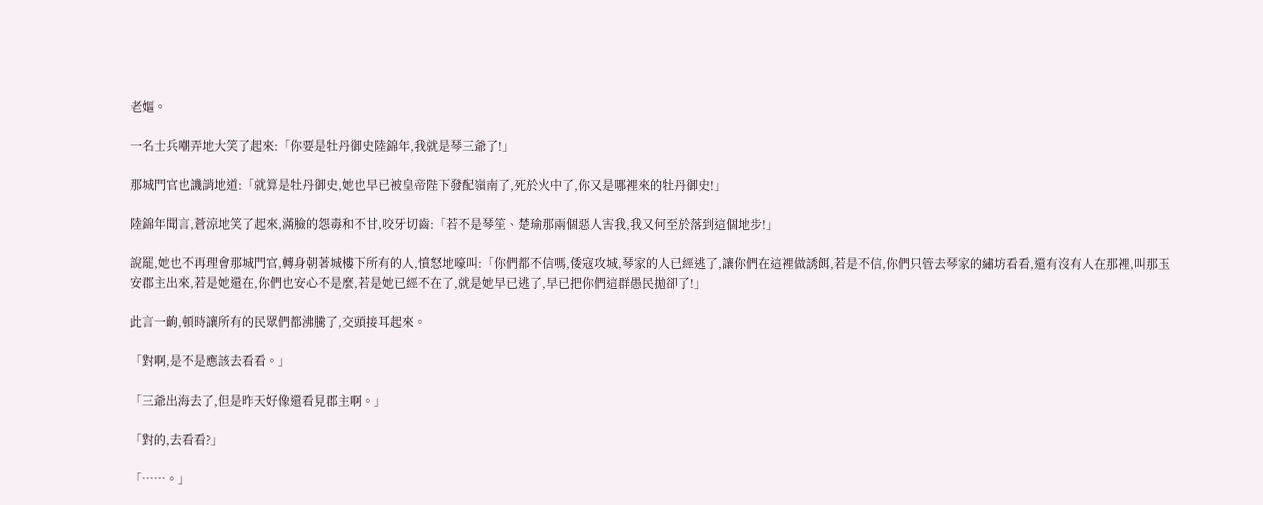老嫗。

一名士兵嘲弄地大笑了起來:「你要是牡丹御史陸錦年,我就是琴三爺了!」

那城門官也譏誚地道:「就算是牡丹御史,她也早已被皇帝陛下發配嶺南了,死於火中了,你又是哪裡來的牡丹御史!」

陸錦年聞言,蒼涼地笑了起來,滿臉的怨毒和不甘,咬牙切齒:「若不是琴笙、楚瑜那兩個惡人害我,我又何至於落到這個地步!」

說罷,她也不再理會那城門官,轉身朝著城樓下所有的人,憤怒地嚎叫:「你們都不信嗎,倭寇攻城,琴家的人已經逃了,讓你們在這裡做誘餌,若是不信,你們只管去琴家的繡坊看看,還有沒有人在那裡,叫那玉安郡主出來,若是她還在,你們也安心不是麼,若是她已經不在了,就是她早已逃了,早已把你們這群愚民拋卻了!」

此言一齣,頓時讓所有的民眾們都沸騰了,交頭接耳起來。

「對啊,是不是應該去看看。」

「三爺出海去了,但是昨天好像還看見郡主啊。」

「對的,去看看?」

「……。」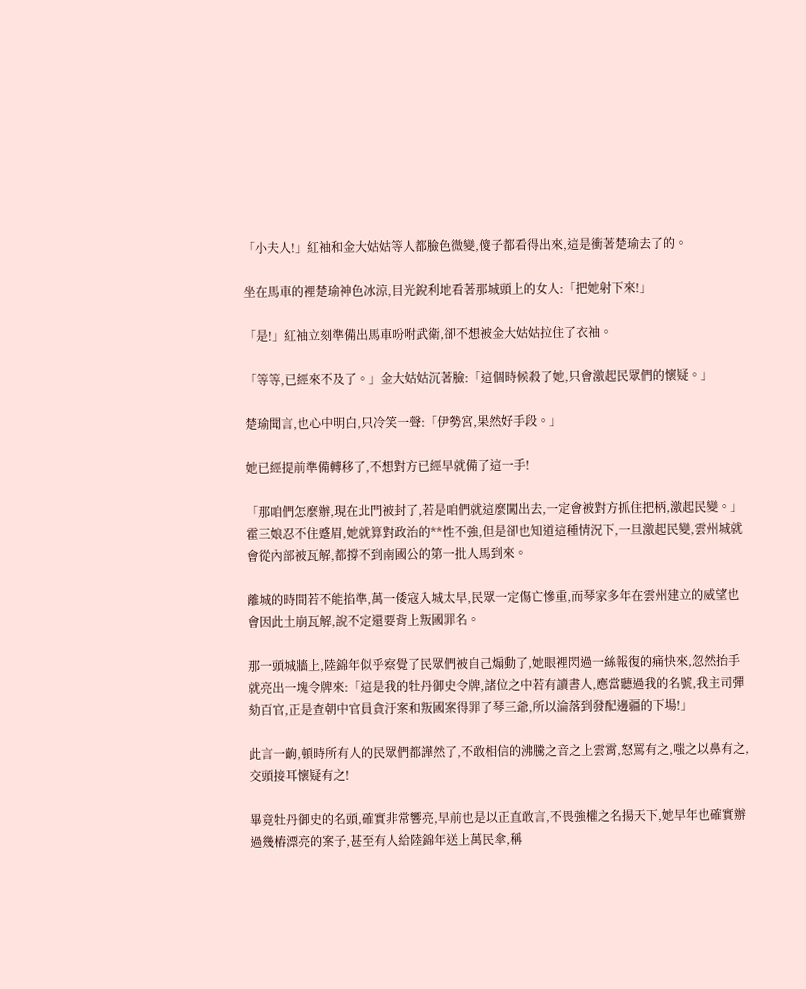「小夫人!」紅袖和金大姑姑等人都臉色微變,傻子都看得出來,這是衝著楚瑜去了的。

坐在馬車的裡楚瑜神色冰涼,目光銳利地看著那城頭上的女人:「把她射下來!」

「是!」紅袖立刻準備出馬車吩咐武衛,卻不想被金大姑姑拉住了衣袖。

「等等,已經來不及了。」金大姑姑沉著臉:「這個時候殺了她,只會激起民眾們的懷疑。」

楚瑜聞言,也心中明白,只冷笑一聲:「伊勢宮,果然好手段。」

她已經提前準備轉移了,不想對方已經早就備了這一手!

「那咱們怎麼辦,現在北門被封了,若是咱們就這麼闖出去,一定會被對方抓住把柄,激起民變。」霍三娘忍不住蹙眉,她就算對政治的**性不強,但是卻也知道這種情況下,一旦激起民變,雲州城就會從內部被瓦解,都撐不到南國公的第一批人馬到來。

離城的時間若不能掐準,萬一倭寇入城太早,民眾一定傷亡慘重,而琴家多年在雲州建立的威望也會因此土崩瓦解,說不定還要背上叛國罪名。

那一頭城牆上,陸錦年似乎察覺了民眾們被自己煽動了,她眼裡閃過一絲報復的痛快來,忽然抬手就亮出一塊令牌來:「這是我的牡丹御史令牌,諸位之中若有讀書人,應當聽過我的名號,我主司彈劾百官,正是查朝中官員貪汙案和叛國案得罪了琴三爺,所以淪落到發配邊疆的下場!」

此言一齣,頓時所有人的民眾們都譁然了,不敢相信的沸騰之音之上雲霄,怒罵有之,嗤之以鼻有之,交頭接耳懷疑有之!

畢竟牡丹御史的名頭,確實非常響亮,早前也是以正直敢言,不畏強權之名揚天下,她早年也確實辦過幾樁漂亮的案子,甚至有人給陸錦年送上萬民傘,稱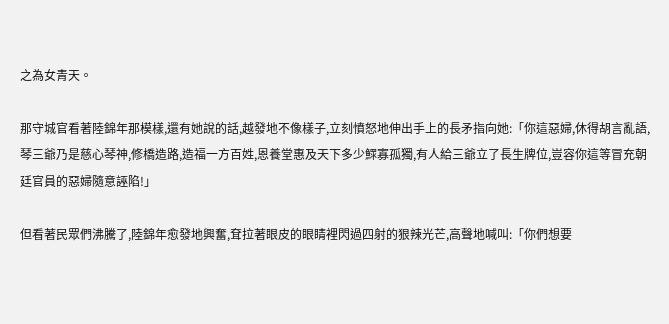之為女青天。

那守城官看著陸錦年那模樣,還有她說的話,越發地不像樣子,立刻憤怒地伸出手上的長矛指向她:「你這惡婦,休得胡言亂語,琴三爺乃是慈心琴神,修橋造路,造福一方百姓,恩養堂惠及天下多少鰥寡孤獨,有人給三爺立了長生牌位,豈容你這等冒充朝廷官員的惡婦隨意誣陷!」

但看著民眾們沸騰了,陸錦年愈發地興奮,耷拉著眼皮的眼睛裡閃過四射的狠辣光芒,高聲地喊叫:「你們想要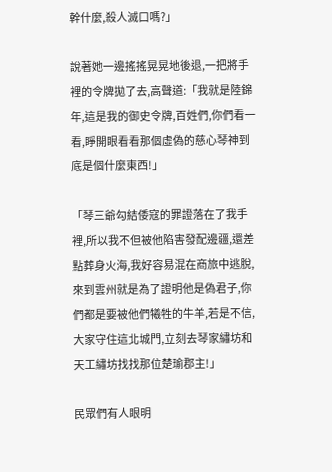幹什麼,殺人滅口嗎?」

說著她一邊搖搖晃晃地後退,一把將手裡的令牌拋了去,高聲道:「我就是陸錦年,這是我的御史令牌,百姓們,你們看一看,睜開眼看看那個虛偽的慈心琴神到底是個什麼東西!」

「琴三爺勾結倭寇的罪證落在了我手裡,所以我不但被他陷害發配邊疆,還差點葬身火海,我好容易混在商旅中逃脫,來到雲州就是為了證明他是偽君子,你們都是要被他們犧牲的牛羊,若是不信,大家守住這北城門,立刻去琴家繡坊和天工繡坊找找那位楚瑜郡主!」

民眾們有人眼明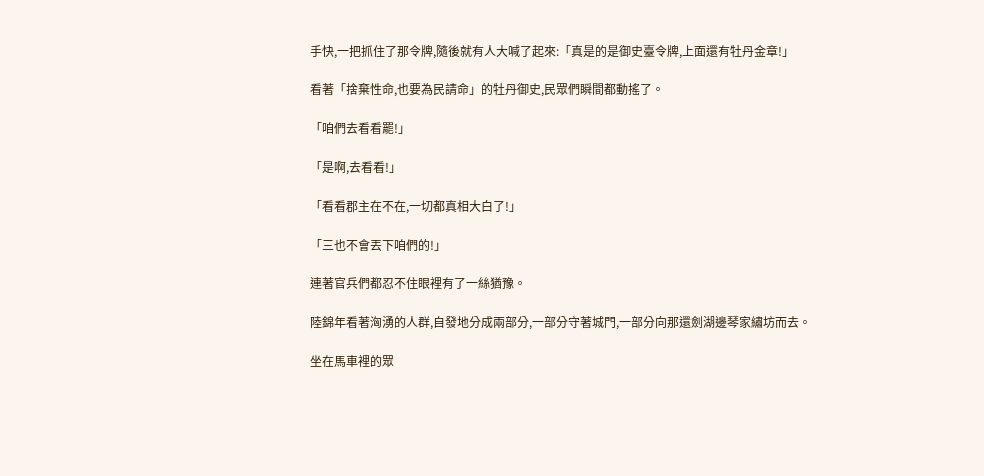手快,一把抓住了那令牌,隨後就有人大喊了起來:「真是的是御史臺令牌,上面還有牡丹金章!」

看著「捨棄性命,也要為民請命」的牡丹御史,民眾們瞬間都動搖了。

「咱們去看看罷!」

「是啊,去看看!」

「看看郡主在不在,一切都真相大白了!」

「三也不會丟下咱們的!」

連著官兵們都忍不住眼裡有了一絲猶豫。

陸錦年看著洶湧的人群,自發地分成兩部分,一部分守著城門,一部分向那還劍湖邊琴家繡坊而去。

坐在馬車裡的眾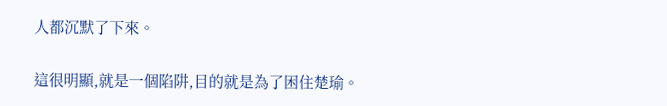人都沉默了下來。

這很明顯,就是一個陷阱,目的就是為了困住楚瑜。